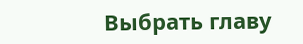Выбрать главу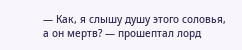— Как, я слышу душу этого соловья, а он мертв? — прошептал лорд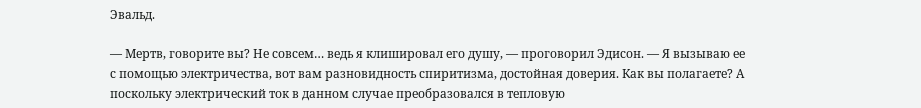Эвальд.

— Мертв, говорите вы? Не совсем… ведь я клишировал его душу, — проговорил Эдисон. — Я вызываю ее с помощью электричества, вот вам разновидность спиритизма, достойная доверия. Как вы полагаете? А поскольку электрический ток в данном случае преобразовался в тепловую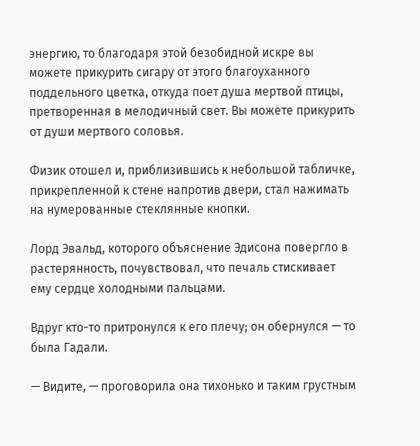энергию, то благодаря этой безобидной искре вы можете прикурить сигару от этого благоуханного поддельного цветка, откуда поет душа мертвой птицы, претворенная в мелодичный свет. Вы можете прикурить от души мертвого соловья.

Физик отошел и, приблизившись к небольшой табличке, прикрепленной к стене напротив двери, стал нажимать на нумерованные стеклянные кнопки.

Лорд Эвальд, которого объяснение Эдисона повергло в растерянность, почувствовал, что печаль стискивает ему сердце холодными пальцами.

Вдруг кто-то притронулся к его плечу; он обернулся — то была Гадали.

— Видите, — проговорила она тихонько и таким грустным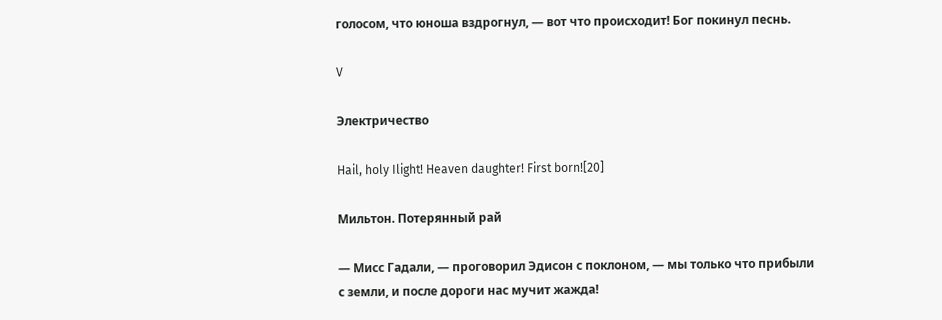голосом, что юноша вздрогнул, — вот что происходит! Бог покинул песнь.

V

Электричество

Hail, holy Ilight! Heaven daughter! First born![20]

Мильтон. Потерянный рай

— Мисс Гадали, — проговорил Эдисон с поклоном, — мы только что прибыли с земли, и после дороги нас мучит жажда!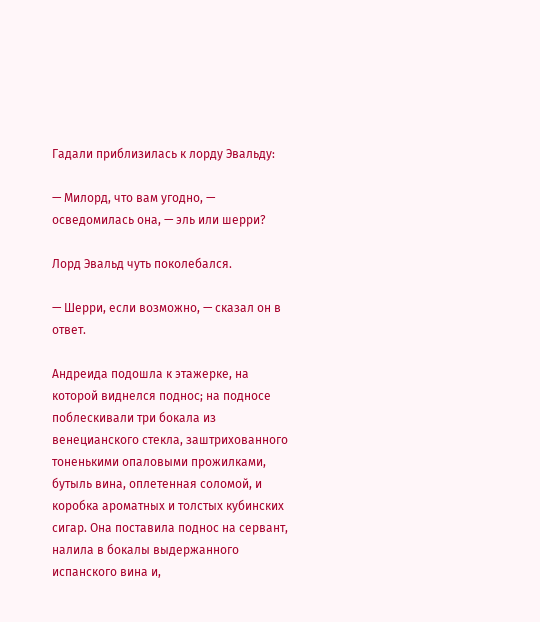Гадали приблизилась к лорду Эвальду:

— Милорд, что вам угодно, — осведомилась она, — эль или шерри?

Лорд Эвальд чуть поколебался.

— Шерри, если возможно, — сказал он в ответ.

Андреида подошла к этажерке, на которой виднелся поднос; на подносе поблескивали три бокала из венецианского стекла, заштрихованного тоненькими опаловыми прожилками, бутыль вина, оплетенная соломой, и коробка ароматных и толстых кубинских сигар. Она поставила поднос на сервант, налила в бокалы выдержанного испанского вина и,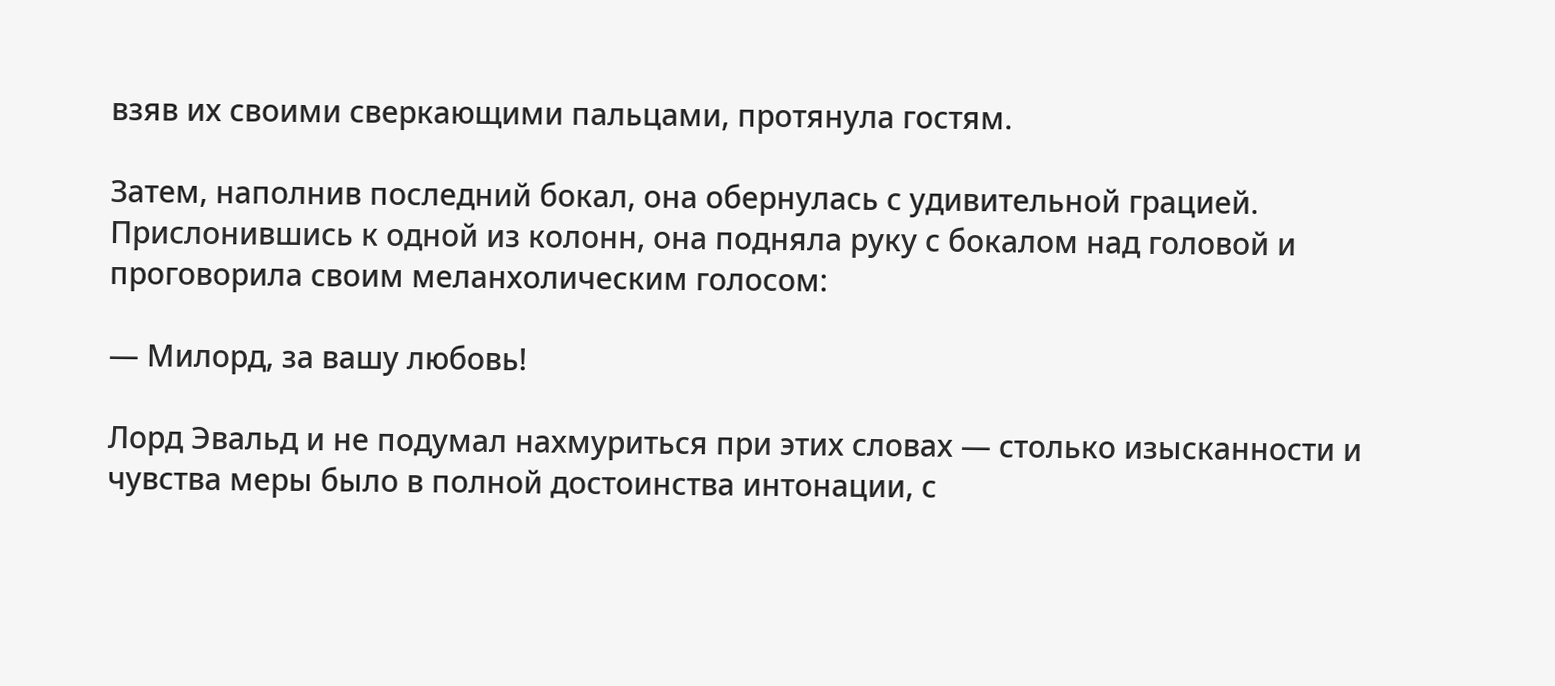взяв их своими сверкающими пальцами, протянула гостям.

Затем, наполнив последний бокал, она обернулась с удивительной грацией. Прислонившись к одной из колонн, она подняла руку с бокалом над головой и проговорила своим меланхолическим голосом:

— Милорд, за вашу любовь!

Лорд Эвальд и не подумал нахмуриться при этих словах — столько изысканности и чувства меры было в полной достоинства интонации, с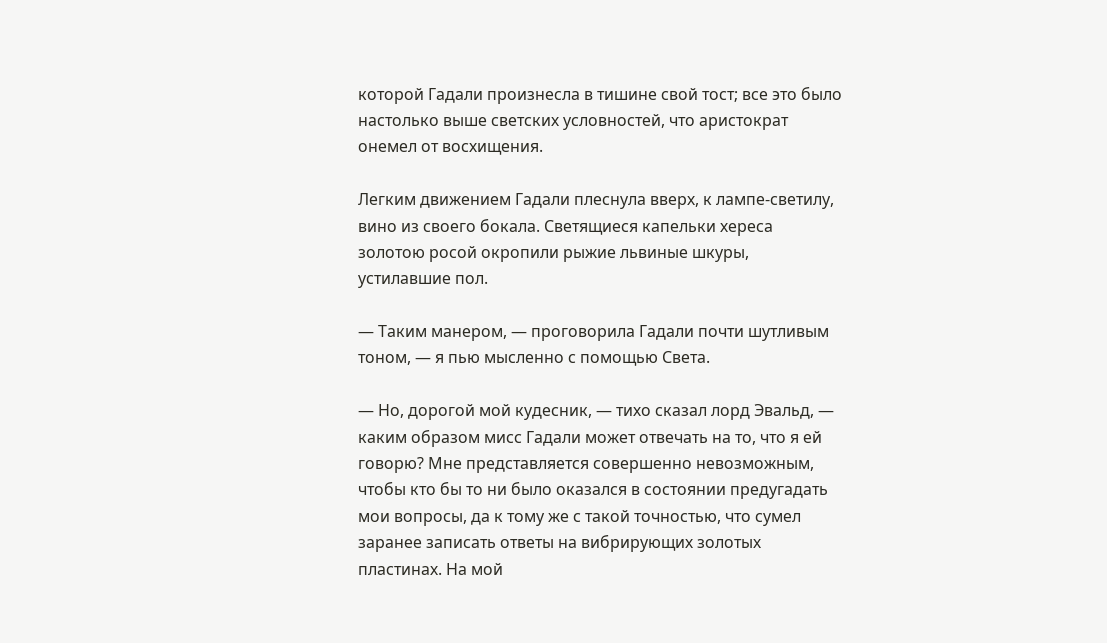которой Гадали произнесла в тишине свой тост; все это было настолько выше светских условностей, что аристократ онемел от восхищения.

Легким движением Гадали плеснула вверх, к лампе-светилу, вино из своего бокала. Светящиеся капельки хереса золотою росой окропили рыжие львиные шкуры, устилавшие пол.

— Таким манером, — проговорила Гадали почти шутливым тоном, — я пью мысленно с помощью Света.

— Но, дорогой мой кудесник, — тихо сказал лорд Эвальд, — каким образом мисс Гадали может отвечать на то, что я ей говорю? Мне представляется совершенно невозможным, чтобы кто бы то ни было оказался в состоянии предугадать мои вопросы, да к тому же с такой точностью, что сумел заранее записать ответы на вибрирующих золотых пластинах. На мой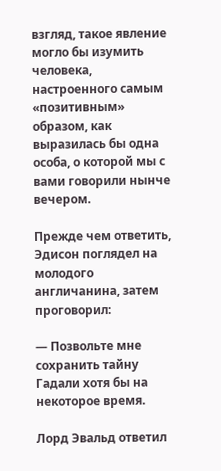взгляд, такое явление могло бы изумить человека, настроенного самым «позитивным» образом, как выразилась бы одна особа, о которой мы с вами говорили нынче вечером.

Прежде чем ответить, Эдисон поглядел на молодого англичанина, затем проговорил:

— Позвольте мне сохранить тайну Гадали хотя бы на некоторое время.

Лорд Эвальд ответил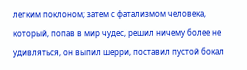легким поклоном; затем с фатализмом человека, который, попав в мир чудес, решил ничему более не удивляться, он выпил шерри, поставил пустой бокал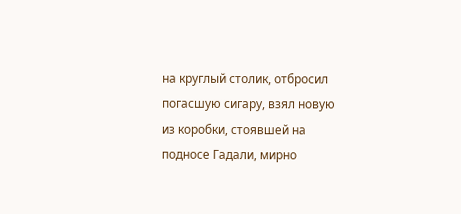на круглый столик, отбросил погасшую сигару, взял новую из коробки, стоявшей на подносе Гадали, мирно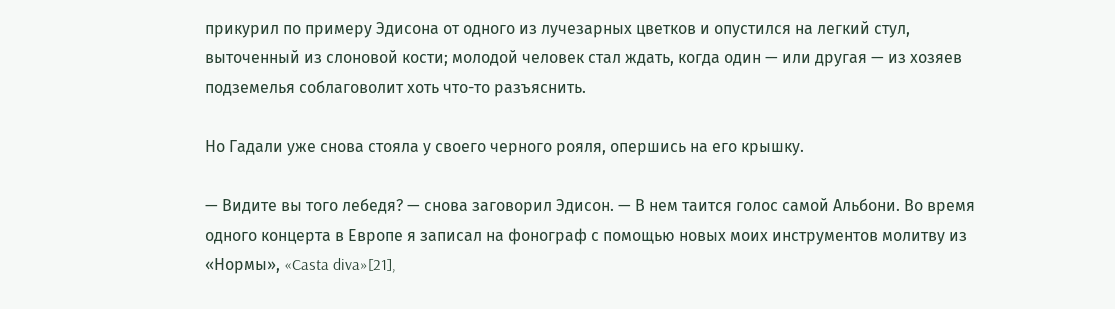прикурил по примеру Эдисона от одного из лучезарных цветков и опустился на легкий стул, выточенный из слоновой кости; молодой человек стал ждать, когда один — или другая — из хозяев подземелья соблаговолит хоть что-то разъяснить.

Но Гадали уже снова стояла у своего черного рояля, опершись на его крышку.

— Видите вы того лебедя? — снова заговорил Эдисон. — В нем таится голос самой Альбони. Во время одного концерта в Европе я записал на фонограф с помощью новых моих инструментов молитву из «Нормы», «Casta diva»[21],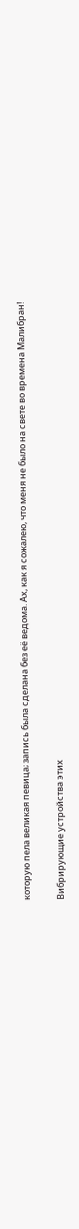которую пела великая певица; запись была сделана без её ведома. Ах, как я сожалею, что меня не было на свете во времена Малибран!

Вибрирующие устройства этих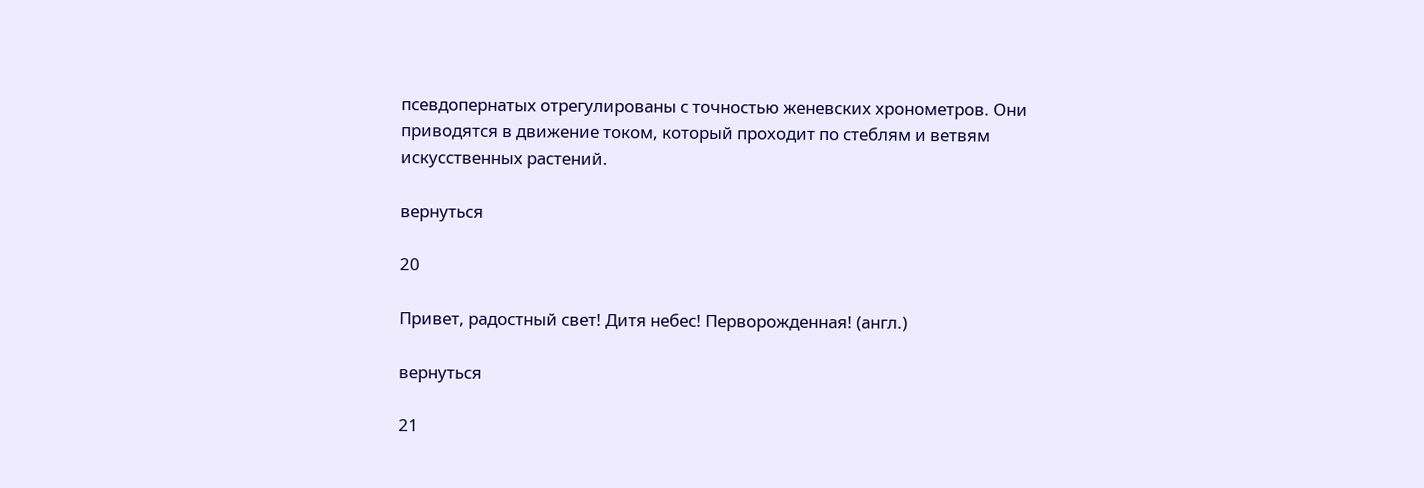псевдопернатых отрегулированы с точностью женевских хронометров. Они приводятся в движение током, который проходит по стеблям и ветвям искусственных растений.

вернуться

20

Привет, радостный свет! Дитя небес! Перворожденная! (англ.)

вернуться

21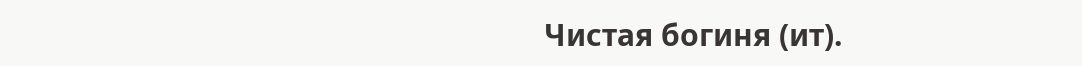Чистая богиня (ит).